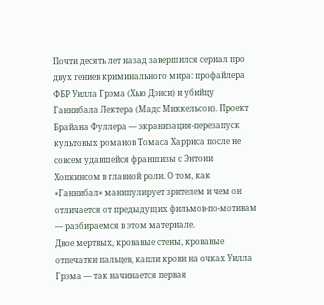Почти десять лет назад завершился сериал про двух гениев криминального мира: профайлера ФБР Уилла Грэма (Хью Дэнси) и убийцу Ганнибала Лектера (Мадс Миккельсон). Проект Брайана Фуллера — экранизация-перезапуск культовых романов Томаса Харриса после не совсем удавшейся франшизы с Энтони Хопкинсом в главной роли. О том, как «Ганнибал» манипулирует зрителем и чем он отличается от предыдущих фильмов-по-мотивам — разбираемся в этом материале.
Двое мертвых, кровавые стены, кровавые отпечатки пальцев, капли крови на очках Уилла Грэма — так начинается первая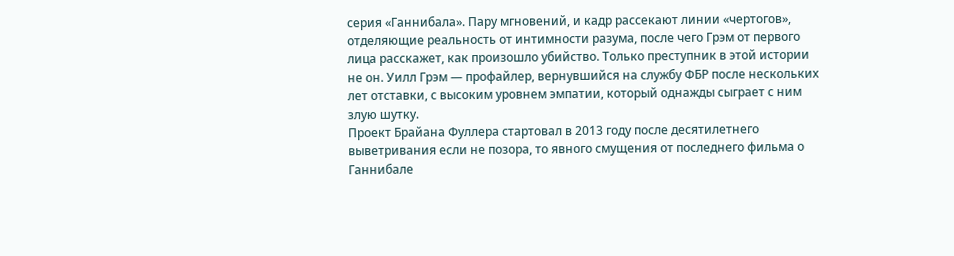серия «Ганнибала». Пару мгновений, и кадр рассекают линии «чертогов», отделяющие реальность от интимности разума, после чего Грэм от первого лица расскажет, как произошло убийство. Только преступник в этой истории не он. Уилл Грэм — профайлер, вернувшийся на службу ФБР после нескольких лет отставки, с высоким уровнем эмпатии, который однажды сыграет с ним злую шутку.
Проект Брайана Фуллера стартовал в 2013 году после десятилетнего выветривания если не позора, то явного смущения от последнего фильма о Ганнибале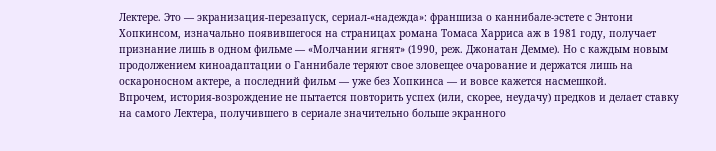Лектере. Это — экранизация-перезапуск, сериал-«надежда»: франшиза о каннибале-эстете с Энтони Хопкинсом, изначально появившегося на страницах романа Томаса Харриса аж в 1981 году, получает признание лишь в одном фильме — «Молчании ягнят» (1990, реж. Джонатан Демме). Но с каждым новым продолжением киноадаптации о Ганнибале теряют свое зловещее очарование и держатся лишь на оскароносном актере, а последний фильм — уже без Хопкинса — и вовсе кажется насмешкой.
Впрочем, история-возрождение не пытается повторить успех (или, скорее, неудачу) предков и делает ставку на самого Лектера, получившего в сериале значительно больше экранного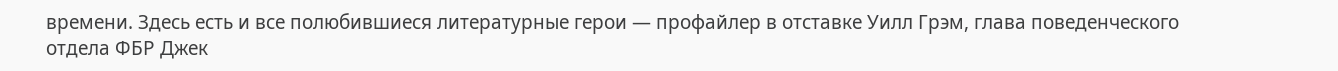времени. Здесь есть и все полюбившиеся литературные герои — профайлер в отставке Уилл Грэм, глава поведенческого отдела ФБР Джек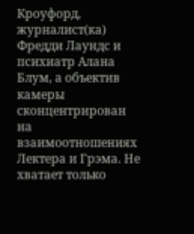Кроуфорд, журналист(ка) Фредди Лаундс и психиатр Алана Блум, а объектив камеры сконцентрирован на взаимоотношениях Лектера и Грэма. Не хватает только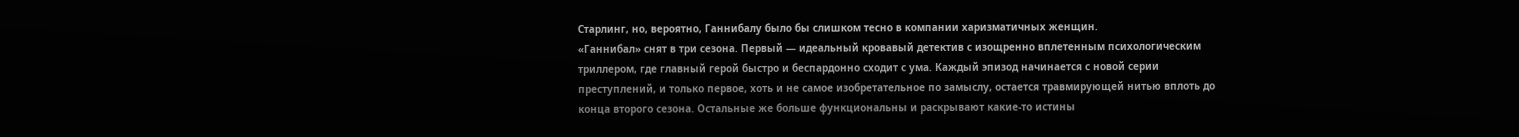Старлинг, но, вероятно, Ганнибалу было бы слишком тесно в компании харизматичных женщин.
«Ганнибал» снят в три сезона. Первый — идеальный кровавый детектив с изощренно вплетенным психологическим триллером, где главный герой быстро и беспардонно сходит с ума. Каждый эпизод начинается с новой серии преступлений, и только первое, хоть и не самое изобретательное по замыслу, остается травмирующей нитью вплоть до конца второго сезона. Остальные же больше функциональны и раскрывают какие-то истины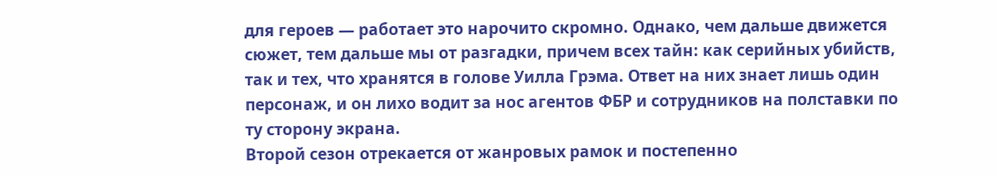для героев — работает это нарочито скромно. Однако, чем дальше движется сюжет, тем дальше мы от разгадки, причем всех тайн: как серийных убийств, так и тех, что хранятся в голове Уилла Грэма. Ответ на них знает лишь один персонаж, и он лихо водит за нос агентов ФБР и сотрудников на полставки по ту сторону экрана.
Второй сезон отрекается от жанровых рамок и постепенно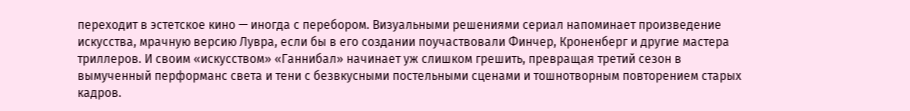переходит в эстетское кино — иногда с перебором. Визуальными решениями сериал напоминает произведение искусства, мрачную версию Лувра, если бы в его создании поучаствовали Финчер, Кроненберг и другие мастера триллеров. И своим «искусством» «Ганнибал» начинает уж слишком грешить, превращая третий сезон в вымученный перформанс света и тени с безвкусными постельными сценами и тошнотворным повторением старых кадров.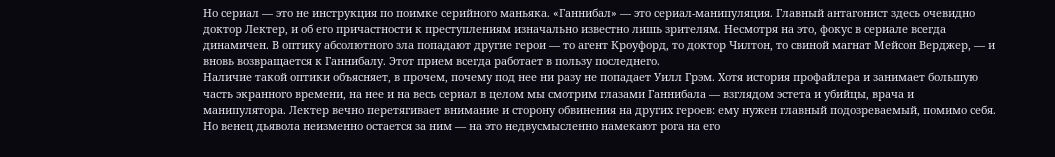Но сериал — это не инструкция по поимке серийного маньяка. «Ганнибал» — это сериал-манипуляция. Главный антагонист здесь очевидно доктор Лектер, и об его причастности к преступлениям изначально известно лишь зрителям. Несмотря на это, фокус в сериале всегда динамичен. В оптику абсолютного зла попадают другие герои — то агент Кроуфорд, то доктор Чилтон, то свиной магнат Мейсон Верджер, — и вновь возвращается к Ганнибалу. Этот прием всегда работает в пользу последнего.
Наличие такой оптики объясняет, в прочем, почему под нее ни разу не попадает Уилл Грэм. Хотя история профайлера и занимает большую часть экранного времени, на нее и на весь сериал в целом мы смотрим глазами Ганнибала — взглядом эстета и убийцы, врача и манипулятора. Лектер вечно перетягивает внимание и сторону обвинения на других героев: ему нужен главный подозреваемый, помимо себя. Но венец дьявола неизменно остается за ним — на это недвусмысленно намекают рога на его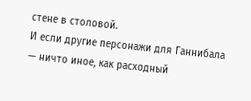стене в столовой.
И если другие персонажи для Ганнибала — ничто иное, как расходный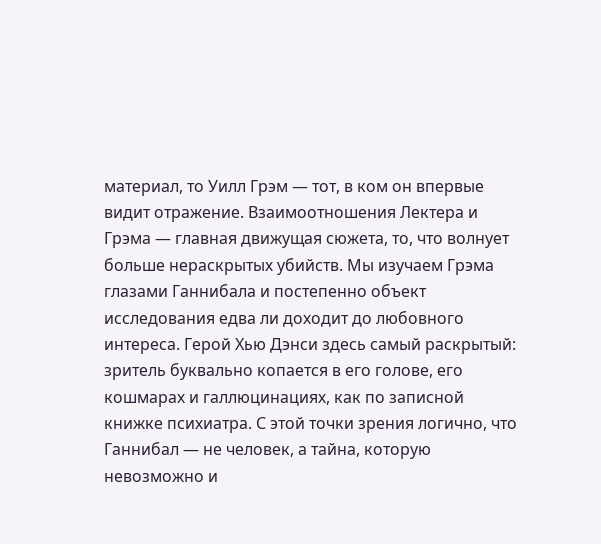материал, то Уилл Грэм — тот, в ком он впервые видит отражение. Взаимоотношения Лектера и Грэма — главная движущая сюжета, то, что волнует больше нераскрытых убийств. Мы изучаем Грэма глазами Ганнибала и постепенно объект исследования едва ли доходит до любовного интереса. Герой Хью Дэнси здесь самый раскрытый: зритель буквально копается в его голове, его кошмарах и галлюцинациях, как по записной книжке психиатра. С этой точки зрения логично, что Ганнибал — не человек, а тайна, которую невозможно и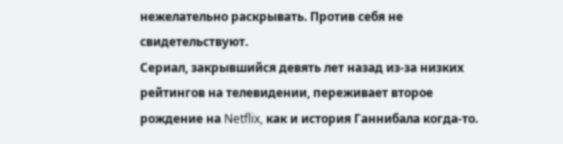нежелательно раскрывать. Против себя не свидетельствуют.
Сериал, закрывшийся девять лет назад из-за низких рейтингов на телевидении, переживает второе рождение на Netflix, как и история Ганнибала когда-то.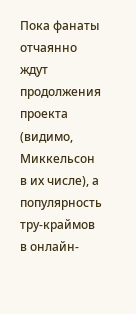Пока фанаты отчаянно ждут продолжения проекта (видимо, Миккельсон в их числе), а популярность тру-краймов в онлайн-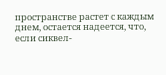пространстве растет с каждым днем, остается надеется, что, если сиквел-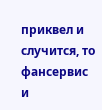приквел и случится, то фансервис и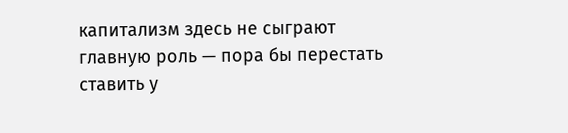капитализм здесь не сыграют главную роль — пора бы перестать ставить у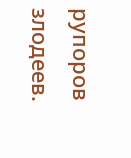рупоров злодеев.